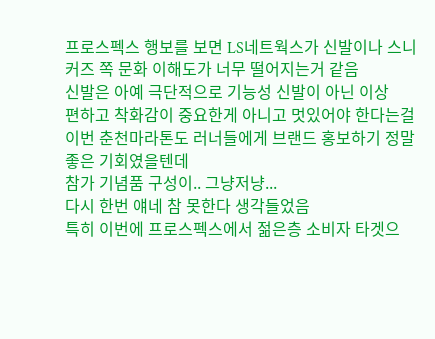프로스펙스 행보를 보면 LS네트웍스가 신발이나 스니커즈 쪽 문화 이해도가 너무 떨어지는거 같음
신발은 아예 극단적으로 기능성 신발이 아닌 이상
편하고 착화감이 중요한게 아니고 멋있어야 한다는걸
이번 춘천마라톤도 러너들에게 브랜드 홍보하기 정말 좋은 기회였을텐데
참가 기념품 구성이.. 그냥저냥...
다시 한번 얘네 참 못한다 생각들었음
특히 이번에 프로스펙스에서 젊은층 소비자 타겟으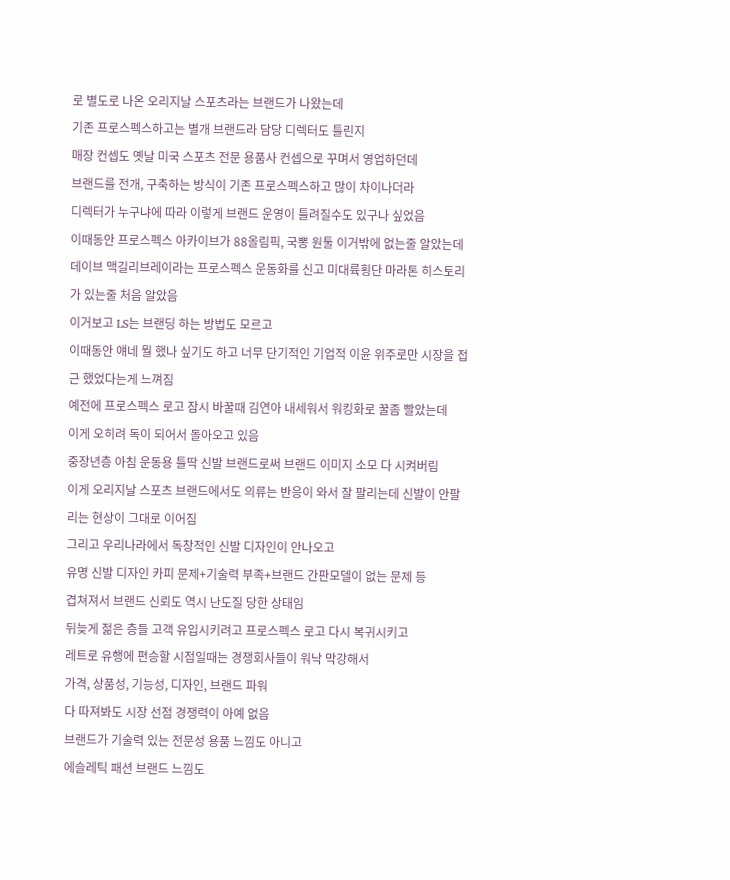로 별도로 나온 오리지날 스포츠라는 브랜드가 나왔는데
기존 프로스펙스하고는 별개 브랜드라 담당 디렉터도 틀린지
매장 컨셉도 옛날 미국 스포츠 전문 용품사 컨셉으로 꾸며서 영업하던데
브랜드를 전개, 구축하는 방식이 기존 프로스펙스하고 많이 차이나더라
디렉터가 누구냐에 따라 이렇게 브랜드 운영이 틀려질수도 있구나 싶었음
이때동안 프로스펙스 아카이브가 88올림픽, 국뽕 원툴 이거밖에 없는줄 알았는데
데이브 맥길리브레이라는 프로스펙스 운동화를 신고 미대륙횡단 마라톤 히스토리가 있는줄 처음 알았음
이거보고 LS는 브랜딩 하는 방법도 모르고
이때동안 얘네 뭘 했나 싶기도 하고 너무 단기적인 기업적 이윤 위주로만 시장을 접근 했었다는게 느껴짐
예전에 프로스펙스 로고 잠시 바꿀때 김연아 내세워서 워킹화로 꿀좀 빨았는데
이게 오히려 독이 되어서 돌아오고 있음
중장년층 아침 운동용 틀딱 신발 브랜드로써 브랜드 이미지 소모 다 시켜버림
이게 오리지날 스포츠 브랜드에서도 의류는 반응이 와서 잘 팔리는데 신발이 안팔리는 현상이 그대로 이어짐
그리고 우리나라에서 독창적인 신발 디자인이 안나오고
유명 신발 디자인 카피 문제+기술력 부족+브랜드 간판모델이 없는 문제 등
겹쳐져서 브랜드 신뢰도 역시 난도질 당한 상태임
뒤늦게 젊은 층들 고객 유입시키려고 프로스펙스 로고 다시 복귀시키고
레트로 유행에 편승할 시점일때는 경쟁회사들이 워낙 막강해서
가격, 상품성, 기능성, 디자인, 브랜드 파워
다 따져봐도 시장 선점 경쟁력이 아예 없음
브랜드가 기술력 있는 전문성 용품 느낌도 아니고
에슬레틱 패션 브랜드 느낌도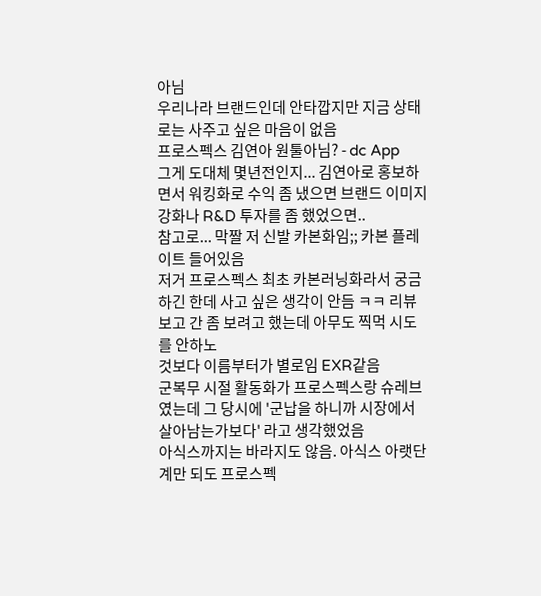아님
우리나라 브랜드인데 안타깝지만 지금 상태로는 사주고 싶은 마음이 없음
프로스펙스 김연아 원툴아님? - dc App
그게 도대체 몇년전인지... 김연아로 홍보하면서 워킹화로 수익 좀 냈으면 브랜드 이미지 강화나 R&D 투자를 좀 했었으면..
참고로... 막짤 저 신발 카본화임;; 카본 플레이트 들어있음
저거 프로스펙스 최초 카본러닝화라서 궁금하긴 한데 사고 싶은 생각이 안듬 ㅋㅋ 리뷰보고 간 좀 보려고 했는데 아무도 찍먹 시도를 안하노
것보다 이름부터가 별로임 EXR같음
군복무 시절 활동화가 프로스펙스랑 슈레브였는데 그 당시에 '군납을 하니까 시장에서 살아남는가보다' 라고 생각했었음
아식스까지는 바라지도 않음. 아식스 아랫단계만 되도 프로스펙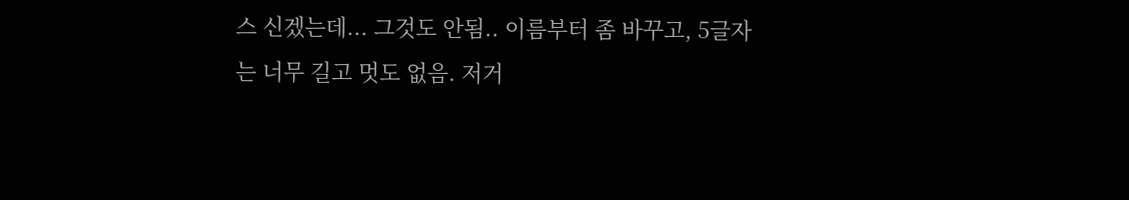스 신겠는데... 그것도 안됨.. 이름부터 좀 바꾸고, 5글자는 너무 길고 멋도 없음. 저거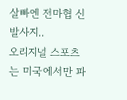살빠엔 전마협 신발사지..
오리지널 스포츠는 미국에서만 파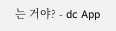는 거야? - dc App